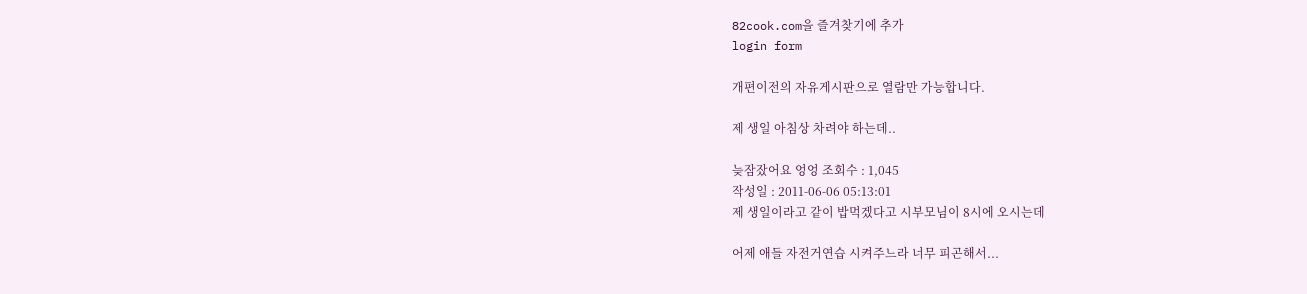82cook.com을 즐겨찾기에 추가
login form

개편이전의 자유게시판으로 열람만 가능합니다.

제 생일 아침상 차려야 하는데..

늦잠잤어요 엉엉 조회수 : 1,045
작성일 : 2011-06-06 05:13:01
제 생일이라고 같이 밥먹겠다고 시부모님이 8시에 오시는데

어제 애들 자전거연습 시켜주느라 너무 피곤해서...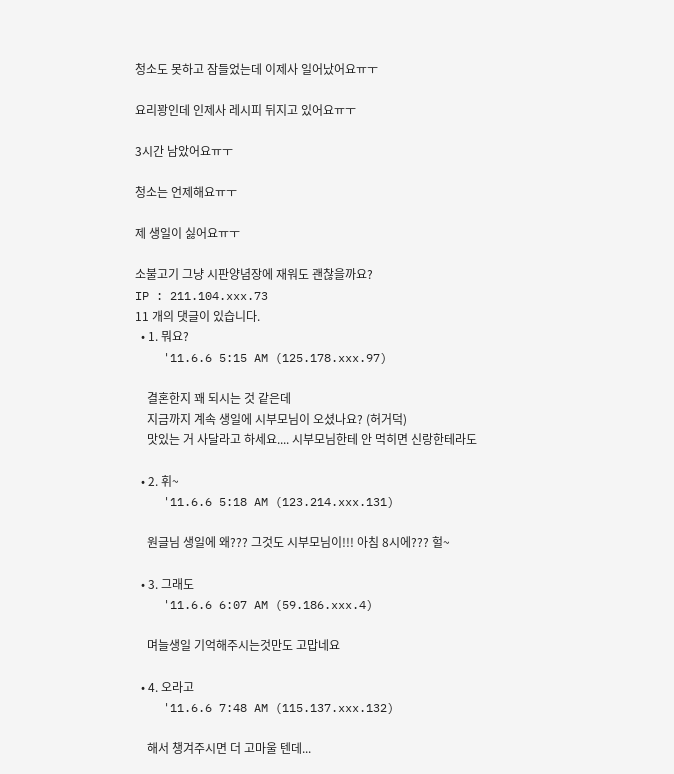청소도 못하고 잠들었는데 이제사 일어났어요ㅠㅜ

요리꽝인데 인제사 레시피 뒤지고 있어요ㅠㅜ

3시간 남았어요ㅠㅜ

청소는 언제해요ㅠㅜ

제 생일이 싫어요ㅠㅜ

소불고기 그냥 시판양념장에 재워도 괜찮을까요?
IP : 211.104.xxx.73
11 개의 댓글이 있습니다.
  • 1. 뭐요?
    '11.6.6 5:15 AM (125.178.xxx.97)

    결혼한지 꽤 되시는 것 같은데
    지금까지 계속 생일에 시부모님이 오셨나요? (허거덕)
    맛있는 거 사달라고 하세요.... 시부모님한테 안 먹히면 신랑한테라도

  • 2. 휘~
    '11.6.6 5:18 AM (123.214.xxx.131)

    원글님 생일에 왜??? 그것도 시부모님이!!! 아침 8시에??? 헐~

  • 3. 그래도
    '11.6.6 6:07 AM (59.186.xxx.4)

    며늘생일 기억해주시는것만도 고맙네요

  • 4. 오라고
    '11.6.6 7:48 AM (115.137.xxx.132)

    해서 챙겨주시면 더 고마울 텐데...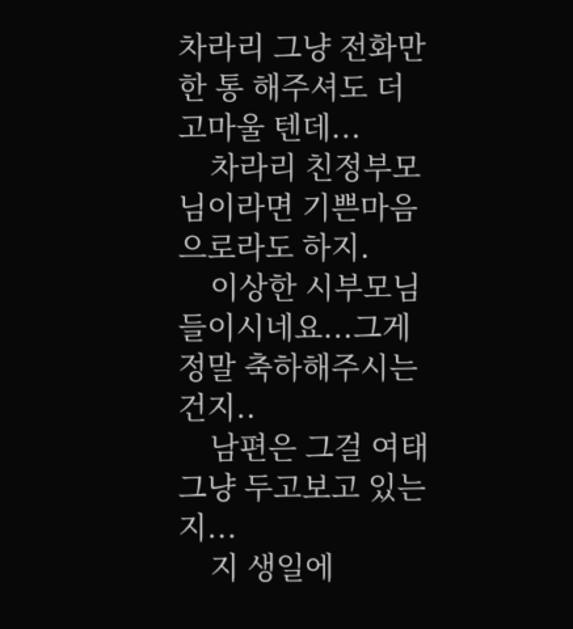차라리 그냥 전화만 한 통 해주셔도 더 고마울 텐데...
    차라리 친정부모님이라면 기쁜마음으로라도 하지.
    이상한 시부모님들이시네요...그게 정말 축하해주시는 건지..
    남편은 그걸 여태 그냥 두고보고 있는지...
    지 생일에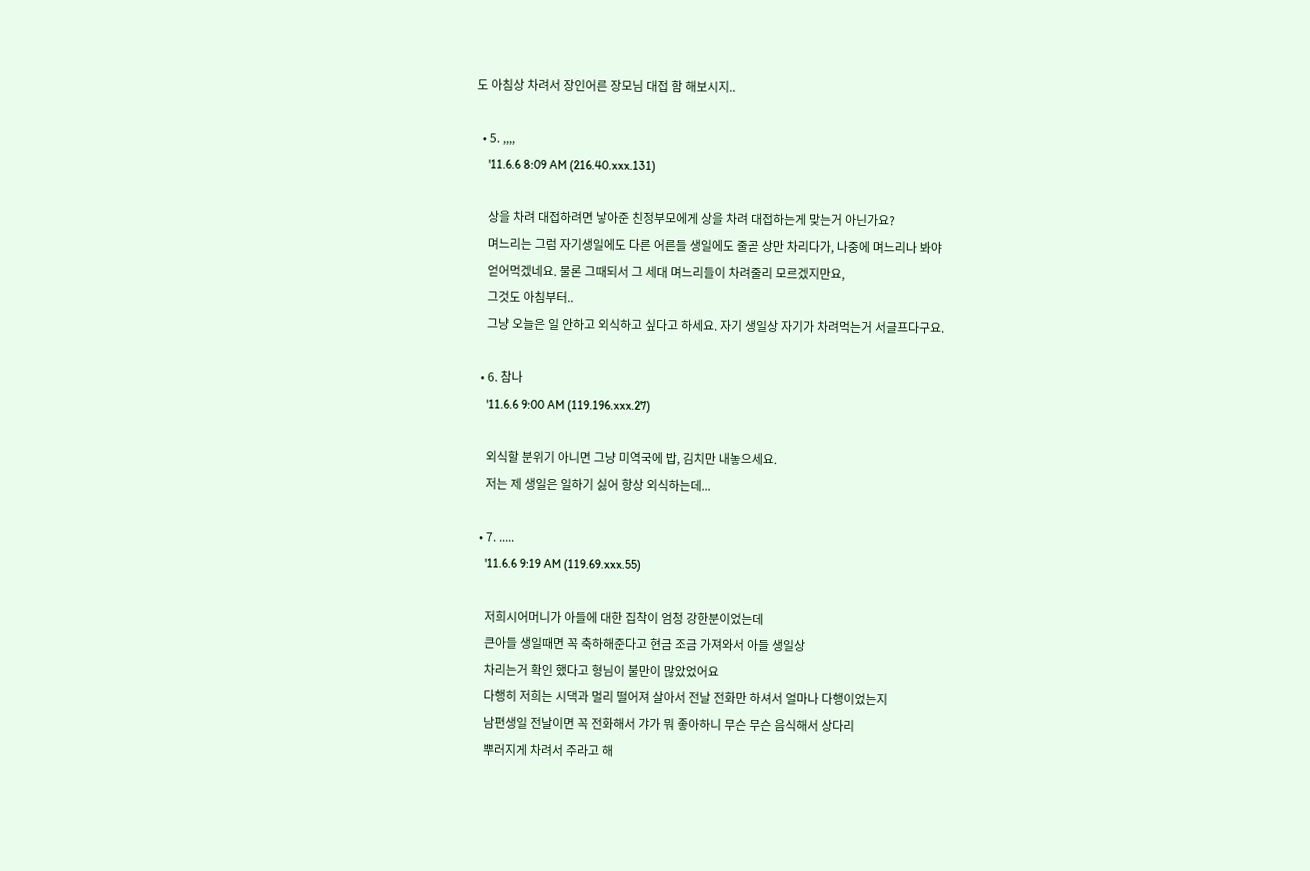도 아침상 차려서 장인어른 장모님 대접 함 해보시지..

  • 5. ,,,,
    '11.6.6 8:09 AM (216.40.xxx.131)

    상을 차려 대접하려면 낳아준 친정부모에게 상을 차려 대접하는게 맞는거 아닌가요?
    며느리는 그럼 자기생일에도 다른 어른들 생일에도 줄곧 상만 차리다가, 나중에 며느리나 봐야
    얻어먹겠네요. 물론 그때되서 그 세대 며느리들이 차려줄리 모르겠지만요,
    그것도 아침부터..
    그냥 오늘은 일 안하고 외식하고 싶다고 하세요. 자기 생일상 자기가 차려먹는거 서글프다구요.

  • 6. 참나
    '11.6.6 9:00 AM (119.196.xxx.27)

    외식할 분위기 아니면 그냥 미역국에 밥, 김치만 내놓으세요.
    저는 제 생일은 일하기 싫어 항상 외식하는데...

  • 7. .....
    '11.6.6 9:19 AM (119.69.xxx.55)

    저희시어머니가 아들에 대한 집착이 엄청 강한분이었는데
    큰아들 생일때면 꼭 축하해준다고 현금 조금 가져와서 아들 생일상
    차리는거 확인 했다고 형님이 불만이 많았었어요
    다행히 저희는 시댁과 멀리 떨어져 살아서 전날 전화만 하셔서 얼마나 다행이었는지
    남편생일 전날이면 꼭 전화해서 갸가 뭐 좋아하니 무슨 무슨 음식해서 상다리
    뿌러지게 차려서 주라고 해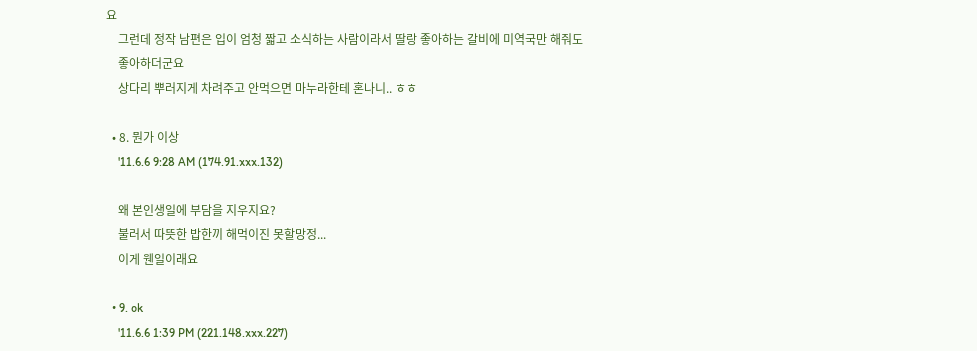요
    그런데 정작 남편은 입이 엄청 짧고 소식하는 사람이라서 딸랑 좋아하는 갈비에 미역국만 해줘도
    좋아하더군요
    상다리 뿌러지게 차려주고 안먹으면 마누라한테 혼나니.. ㅎㅎ

  • 8. 뭔가 이상
    '11.6.6 9:28 AM (174.91.xxx.132)

    왜 본인생일에 부담을 지우지요?
    불러서 따뜻한 밥한끼 해먹이진 못할망정...
    이게 웬일이래요

  • 9. ok
    '11.6.6 1:39 PM (221.148.xxx.227)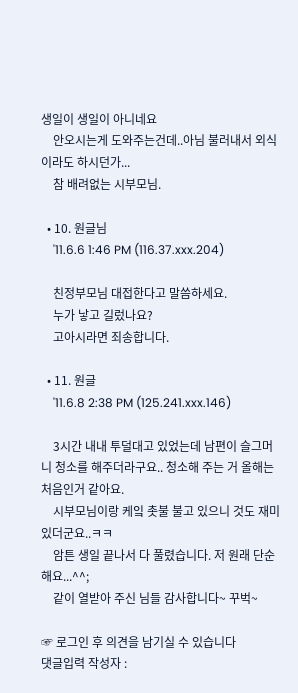생일이 생일이 아니네요
    안오시는게 도와주는건데..아님 불러내서 외식이라도 하시던가...
    참 배려없는 시부모님.

  • 10. 원글님
    '11.6.6 1:46 PM (116.37.xxx.204)

    친정부모님 대접한다고 말씀하세요.
    누가 낳고 길렀나요?
    고아시라면 죄송합니다.

  • 11. 원글
    '11.6.8 2:38 PM (125.241.xxx.146)

    3시간 내내 투덜대고 있었는데 남편이 슬그머니 청소를 해주더라구요.. 청소해 주는 거 올해는 처음인거 같아요.
    시부모님이랑 케잌 촛불 불고 있으니 것도 재미있더군요..ㅋㅋ
    암튼 생일 끝나서 다 풀렸습니다. 저 원래 단순해요...^^;
    같이 열받아 주신 님들 감사합니다~ 꾸벅~

☞ 로그인 후 의견을 남기실 수 있습니다
댓글입력 작성자 :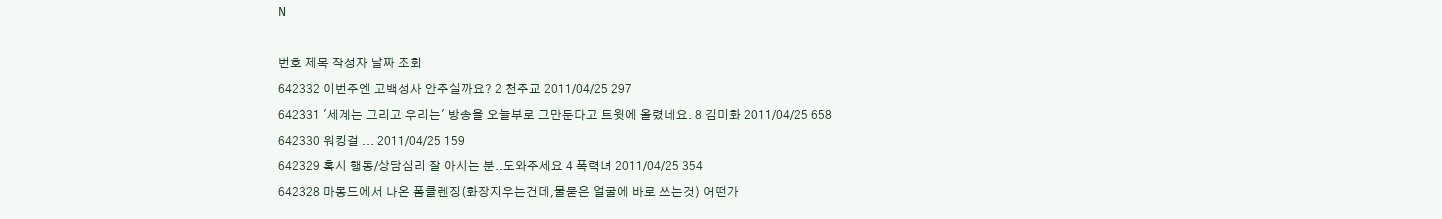N

번호 제목 작성자 날짜 조회
642332 이번주엔 고백성사 안주실까요? 2 천주교 2011/04/25 297
642331 '세계는 그리고 우리는' 방송을 오늘부로 그만둔다고 트윗에 올렸네요. 8 김미화 2011/04/25 658
642330 워킹걸 ... 2011/04/25 159
642329 혹시 행동/상담심리 잘 아시는 분..도와주세요 4 폭력녀 2011/04/25 354
642328 마몽드에서 나온 폼클렌징(화장지우는건데,물묻은 얼굴에 바로 쓰는것) 어떤가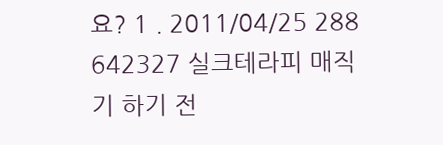요? 1 . 2011/04/25 288
642327 실크테라피 매직기 하기 전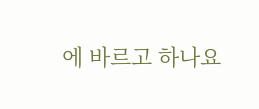에 바르고 하나요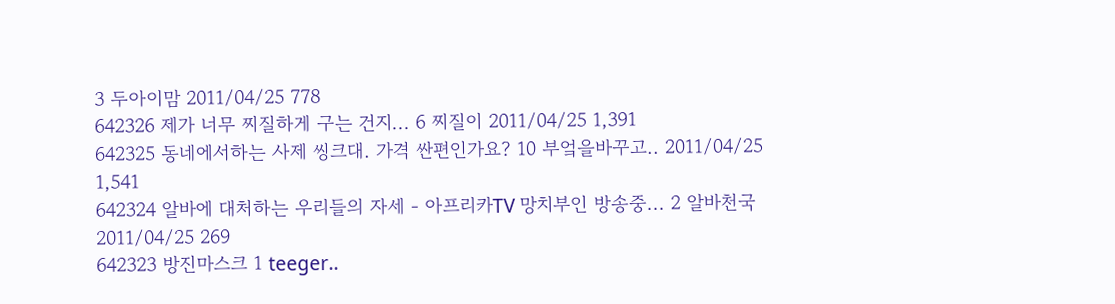3 두아이맘 2011/04/25 778
642326 제가 너무 찌질하게 구는 건지... 6 찌질이 2011/04/25 1,391
642325 동네에서하는 사제 씽크대. 가격 싼편인가요? 10 부엌을바꾸고.. 2011/04/25 1,541
642324 알바에 대처하는 우리들의 자세 - 아프리카TV 망치부인 방송중... 2 알바천국 2011/04/25 269
642323 방진마스크 1 teeger..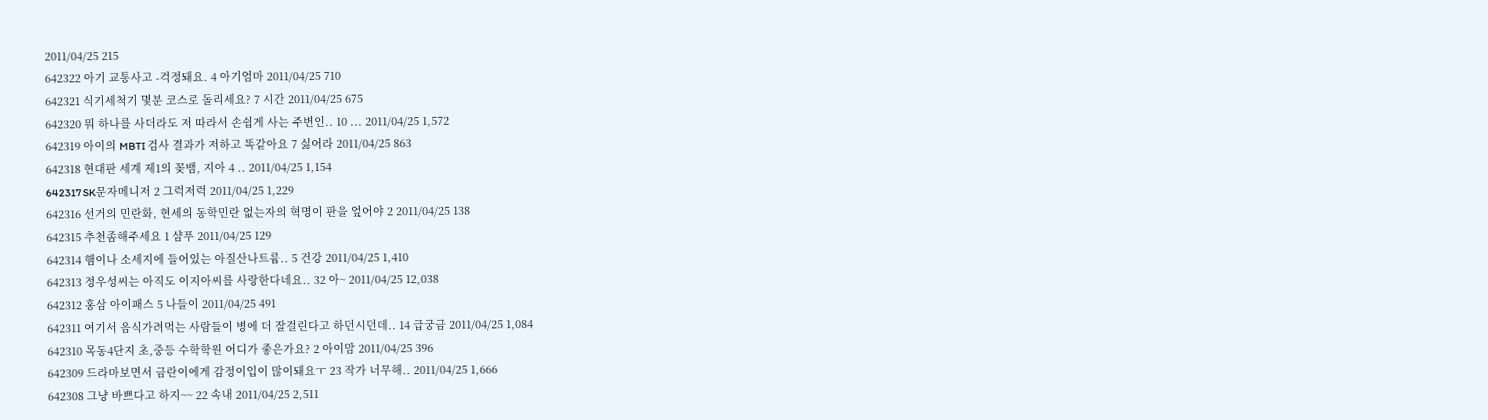2011/04/25 215
642322 아기 교통사고 -걱정돼요. 4 아기엄마 2011/04/25 710
642321 식기세척기 몇분 코스로 돌리세요? 7 시간 2011/04/25 675
642320 뭐 하나를 사더라도 저 따라서 손쉽게 사는 주변인.. 10 ... 2011/04/25 1,572
642319 아이의 MBTI 검사 결과가 저하고 똑같아요 7 싫어라 2011/04/25 863
642318 현대판 세계 제1의 꽂뱀, 지아 4 .. 2011/04/25 1,154
642317 SK문자메니저 2 그럭저럭 2011/04/25 1,229
642316 선거의 민란화, 현세의 동학민란 없는자의 혁명이 판을 엎어야 2 2011/04/25 138
642315 추천좀해주세요 1 샴푸 2011/04/25 129
642314 햄이나 소세지에 들어있는 아질산나트륨.. 5 건강 2011/04/25 1,410
642313 정우성씨는 아직도 이지아씨를 사랑한다네요.. 32 아~ 2011/04/25 12,038
642312 홍삼 아이패스 5 나들이 2011/04/25 491
642311 여기서 음식가려먹는 사람들이 병에 더 잘걸린다고 하던시던데.. 14 급궁금 2011/04/25 1,084
642310 목동4단지 초,중등 수학학원 어디가 좋은가요? 2 아이맘 2011/04/25 396
642309 드라마보면서 금란이에게 감정이입이 많이돼요ㅜ 23 작가 너무해.. 2011/04/25 1,666
642308 그냥 바쁘다고 하지~~ 22 속내 2011/04/25 2,511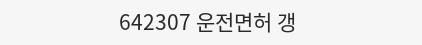642307 운전면허 갱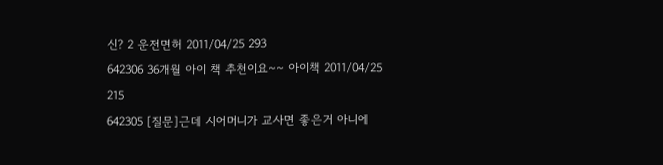신? 2 운전면허 2011/04/25 293
642306 36개월 아이 책 추천이요~~ 아이책 2011/04/25 215
642305 [질문]근데 시어머니가 교사면 좋은거 아니에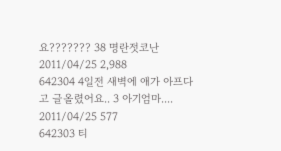요??????? 38 명란젓코난 2011/04/25 2,988
642304 4일전 새벽에 애가 아프다고 글올렸어요.. 3 아기엄마.... 2011/04/25 577
642303 티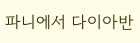파니에서 다이아반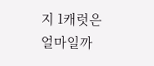지 1캐럿은 얼마일까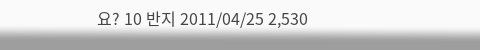요? 10 반지 2011/04/25 2,530